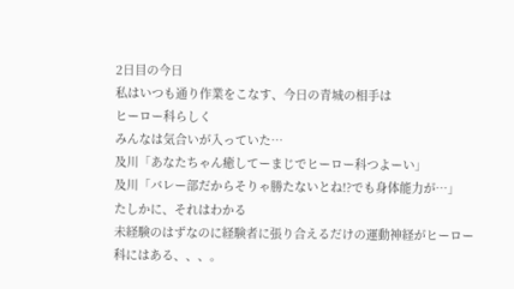2日目の今日
私はいつも通り作業をこなす、今日の青城の相手は
ヒーロー科らしく
みんなは気合いが入っていた…
及川「あなたちゃん癒してーまじでヒーロー科つよーい」
及川「バレー部だからそりゃ勝たないとね!?でも身体能力が…」
たしかに、それはわかる
未経験のはずなのに経験者に張り合えるだけの運動神経がヒーロー科にはある、、、。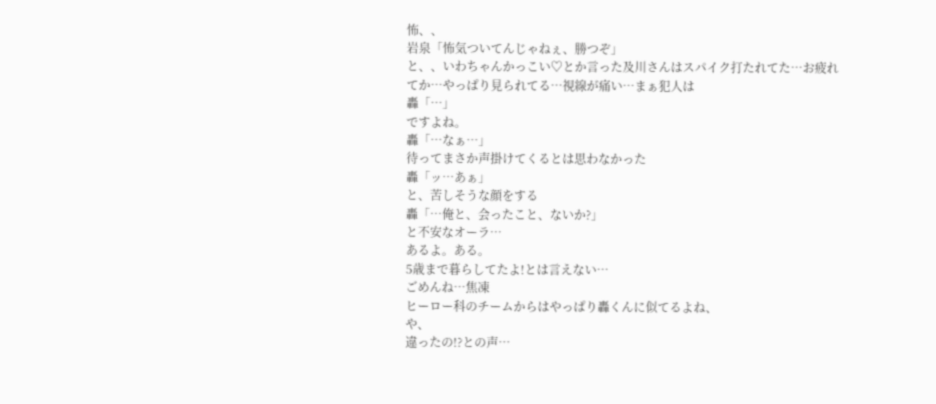怖、、
岩泉「怖気ついてんじゃねぇ、勝つぞ」
と、、いわちゃんかっこい♡とか言った及川さんはスパイク打たれてた…お疲れ
てか…やっぱり見られてる…視線が痛い…まぁ犯人は
轟「…」
ですよね。
轟「…なぁ…」
待ってまさか声掛けてくるとは思わなかった
轟「ッ…あぁ」
と、苦しそうな顔をする
轟「…俺と、会ったこと、ないか?」
と不安なオーラ…
あるよ。ある。
5歳まで暮らしてたよ!とは言えない…
ごめんね…焦凍
ヒーロー科のチームからはやっぱり轟くんに似てるよね、
や、
違ったの!?との声…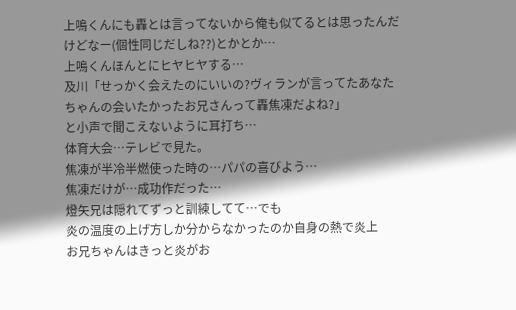上鳴くんにも轟とは言ってないから俺も似てるとは思ったんだけどなー(個性同じだしね??)とかとか…
上鳴くんほんとにヒヤヒヤする…
及川「せっかく会えたのにいいの?ヴィランが言ってたあなたちゃんの会いたかったお兄さんって轟焦凍だよね?」
と小声で聞こえないように耳打ち…
体育大会…テレビで見た。
焦凍が半冷半燃使った時の…パパの喜びよう…
焦凍だけが…成功作だった…
燈矢兄は隠れてずっと訓練してて…でも
炎の温度の上げ方しか分からなかったのか自身の熱で炎上
お兄ちゃんはきっと炎がお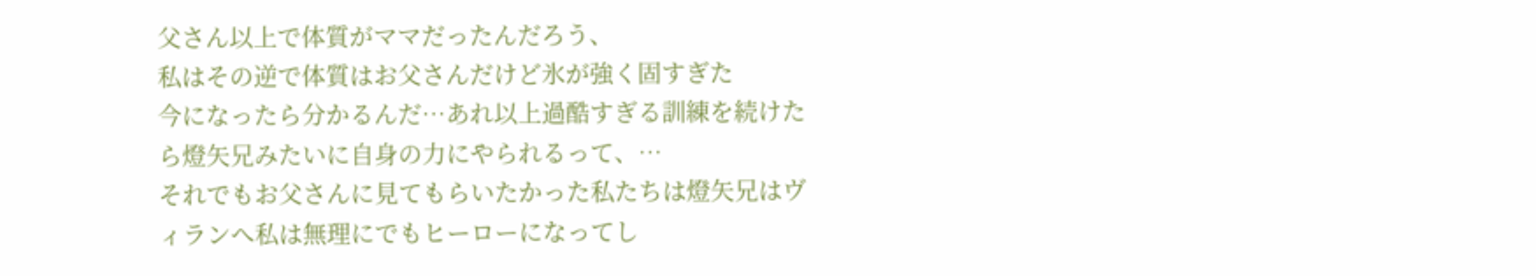父さん以上で体質がママだったんだろう、
私はその逆で体質はお父さんだけど氷が強く固すぎた
今になったら分かるんだ…あれ以上過酷すぎる訓練を続けたら燈矢兄みたいに自身の力にやられるって、…
それでもお父さんに見てもらいたかった私たちは燈矢兄はヴィランへ私は無理にでもヒーローになってし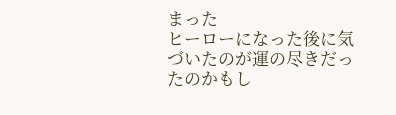まった
ヒーローになった後に気づいたのが運の尽きだったのかもし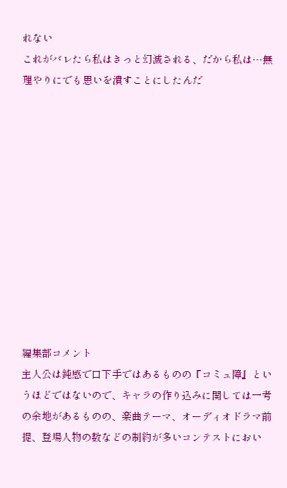れない
これがバレたら私はきっと幻滅される、だから私は…無理やりにでも思いを潰すことにしたんだ












編集部コメント
主人公は鈍感で口下手ではあるものの『コミュ障』というほどではないので、キャラの作り込みに関しては一考の余地があるものの、楽曲テーマ、オーディオドラマ前提、登場人物の数などの制約が多いコンテストにおい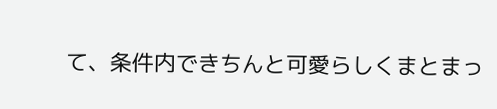て、条件内できちんと可愛らしくまとまっ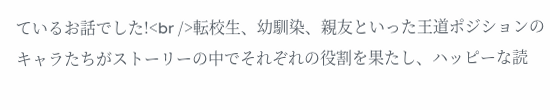ているお話でした!<br />転校生、幼馴染、親友といった王道ポジションのキャラたちがストーリーの中でそれぞれの役割を果たし、ハッピーな読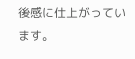後感に仕上がっています。